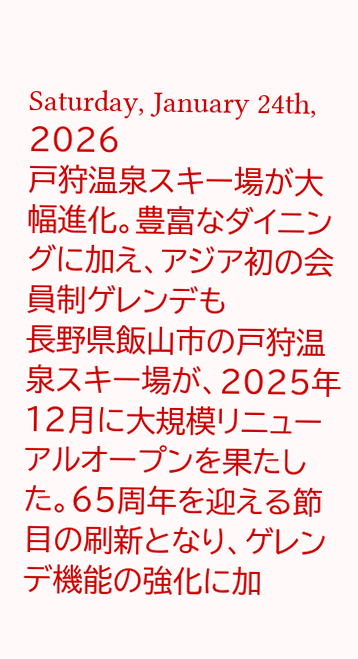Saturday, January 24th, 2026
戸狩温泉スキー場が大幅進化。豊富なダイニングに加え、アジア初の会員制ゲレンデも
長野県飯山市の戸狩温泉スキー場が、2025年12月に大規模リニューアルオープンを果たした。65周年を迎える節目の刷新となり、ゲレンデ機能の強化に加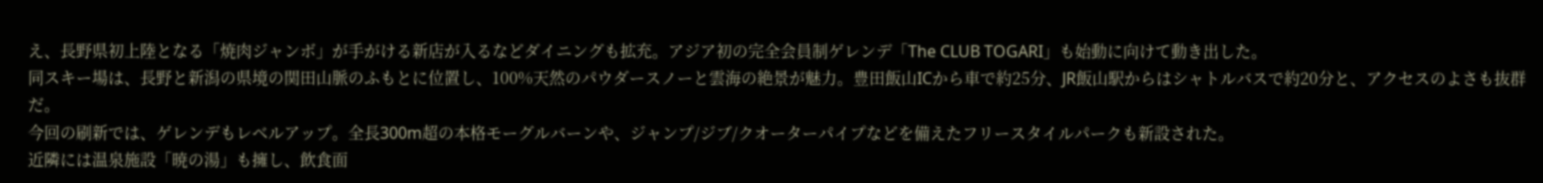え、長野県初上陸となる「焼肉ジャンボ」が手がける新店が入るなどダイニングも拡充。アジア初の完全会員制ゲレンデ「The CLUB TOGARI」も始動に向けて動き出した。
同スキー場は、長野と新潟の県境の関田山脈のふもとに位置し、100%天然のパウダースノーと雲海の絶景が魅力。豊田飯山ICから車で約25分、JR飯山駅からはシャトルバスで約20分と、アクセスのよさも抜群だ。
今回の刷新では、ゲレンデもレベルアップ。全長300m超の本格モーグルバーンや、ジャンプ/ジブ/クオーターパイプなどを備えたフリースタイルパークも新設された。
近隣には温泉施設「暁の湯」も擁し、飲食面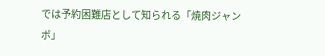では予約困難店として知られる「焼肉ジャンボ」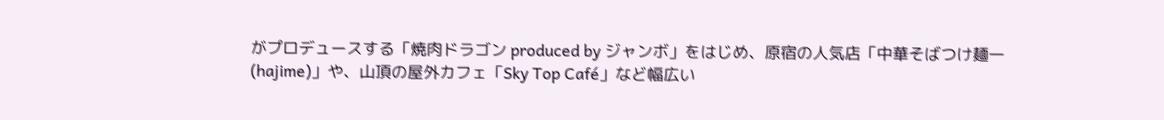がプロデュースする「焼肉ドラゴン produced by ジャンボ」をはじめ、原宿の人気店「中華そばつけ麺一(hajime)」や、山頂の屋外カフェ「Sky Top Café」など幅広い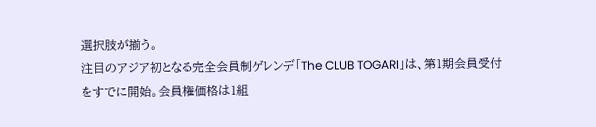選択肢が揃う。
注目のアジア初となる完全会員制ゲレンデ「The CLUB TOGARI」は、第1期会員受付をすでに開始。会員権価格は1組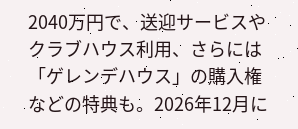2040万円で、送迎サービスやクラブハウス利用、さらには「ゲレンデハウス」の購入権などの特典も。2026年12月に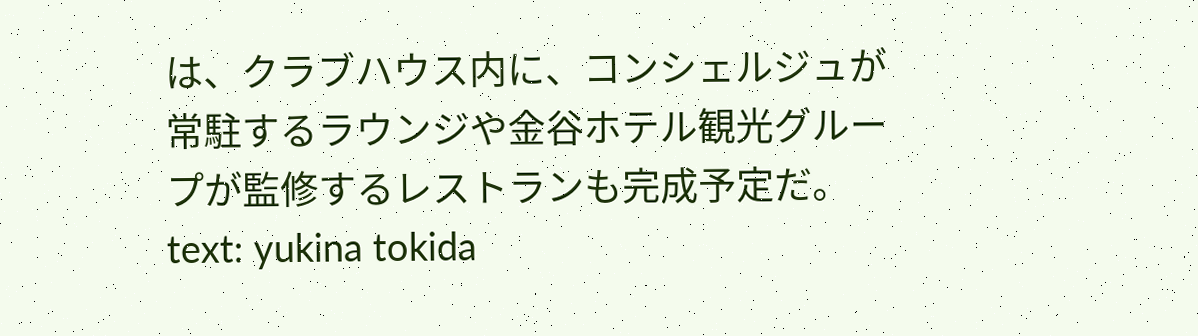は、クラブハウス内に、コンシェルジュが常駐するラウンジや⾦⾕ホテル観光グループが監修するレストランも完成予定だ。
text: yukina tokida